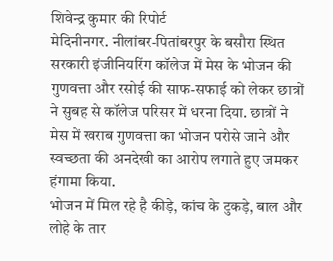शिवेन्द्र कुमार की रिपोर्ट
मेदिनीनगर. नीलांबर-पितांबरपुर के बसौरा स्थित सरकारी इंजीनियरिंग कॉलेज में मेस के भोजन की गुणवत्ता और रसोई की साफ-सफाई को लेकर छात्रों ने सुबह से कॉलेज परिसर में धरना दिया. छात्रों ने मेस में खराब गुणवत्ता का भोजन परोसे जाने और स्वच्छता की अनदेखी का आरोप लगाते हुए जमकर हंगामा किया.
भोजन में मिल रहे है कीड़े, कांच के टुकड़े, बाल और लोहे के तार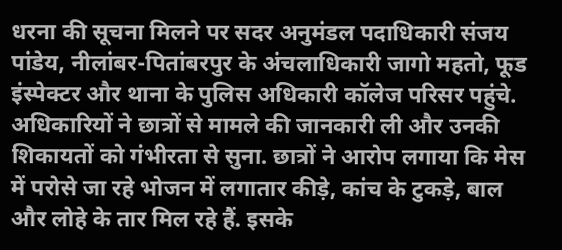धरना की सूचना मिलने पर सदर अनुमंडल पदाधिकारी संजय पांडेय, नीलांबर-पितांबरपुर के अंचलाधिकारी जागो महतो, फूड इंस्पेक्टर और थाना के पुलिस अधिकारी कॉलेज परिसर पहुंचे. अधिकारियों ने छात्रों से मामले की जानकारी ली और उनकी शिकायतों को गंभीरता से सुना. छात्रों ने आरोप लगाया कि मेस में परोसे जा रहे भोजन में लगातार कीड़े, कांच के टुकड़े, बाल और लोहे के तार मिल रहे हैं. इसके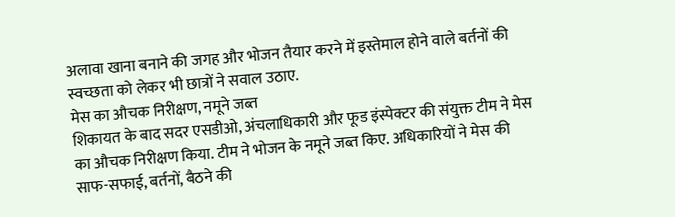अलावा खाना बनाने की जगह और भोजन तैयार करने में इस्तेमाल होने वाले बर्तनों की स्वच्छता को लेकर भी छात्रों ने सवाल उठाए.
मेस का औचक निरीक्षण, नमूने जब्त
शिकायत के बाद सदर एसडीओ, अंचलाधिकारी और फूड इंस्पेक्टर की संयुक्त टीम ने मेस का औचक निरीक्षण किया. टीम ने भोजन के नमूने जब्त किए. अधिकारियों ने मेस की साफ-सफाई, बर्तनों, बैठने की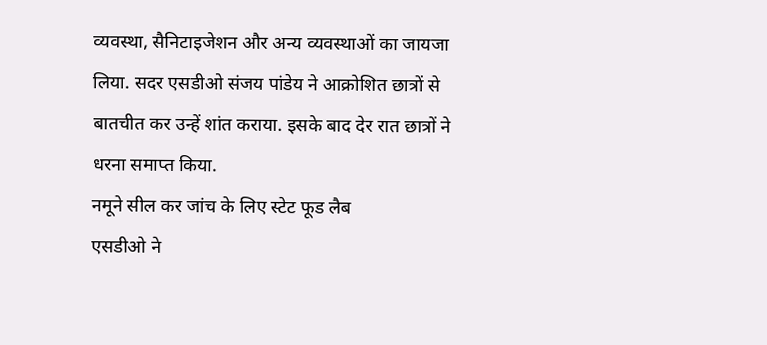व्यवस्था, सैनिटाइजेशन और अन्य व्यवस्थाओं का जायजा लिया. सदर एसडीओ संजय पांडेय ने आक्रोशित छात्रों से बातचीत कर उन्हें शांत कराया. इसके बाद देर रात छात्रों ने धरना समाप्त किया.
नमूने सील कर जांच के लिए स्टेट फूड लैब
एसडीओ ने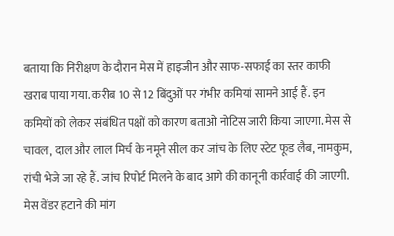बताया कि निरीक्षण के दौरान मेस में हाइजीन और साफ-सफाई का स्तर काफी खराब पाया गया. करीब 10 से 12 बिंदुओं पर गंभीर कमियां सामने आई हैं. इन कमियों को लेकर संबंधित पक्षों को कारण बताओ नोटिस जारी किया जाएगा. मेस से चावल, दाल और लाल मिर्च के नमूने सील कर जांच के लिए स्टेट फूड लैब, नामकुम, रांची भेजे जा रहे हैं. जांच रिपोर्ट मिलने के बाद आगे की कानूनी कार्रवाई की जाएगी.
मेस वेंडर हटाने की मांग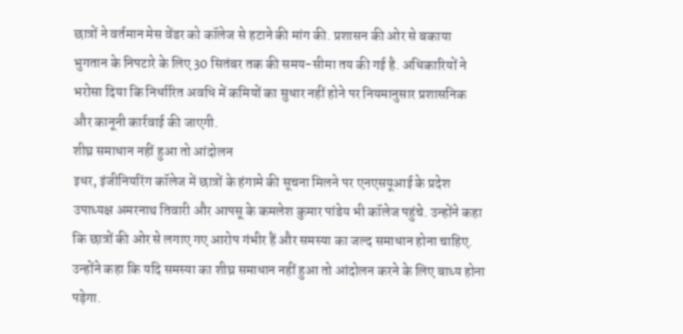छात्रों ने वर्तमान मेस वेंडर को कॉलेज से हटाने की मांग की. प्रशासन की ओर से बकाया भुगतान के निपटारे के लिए 30 सितंबर तक की समय-सीमा तय की गई है. अधिकारियों ने भरोसा दिया कि निर्धारित अवधि में कमियों का सुधार नहीं होने पर नियमानुसार प्रशासनिक और कानूनी कार्रवाई की जाएगी.
शीघ्र समाधान नहीं हुआ तो आंदोलन
इधर, इंजीनियरिंग कॉलेज में छात्रों के हंगामे की सूचना मिलने पर एनएसयूआई के प्रदेश उपाध्यक्ष अमरनाथ तिवारी और आपसू के कमलेश कुमार पांडेय भी कॉलेज पहुंचे. उन्होंने कहा कि छात्रों की ओर से लगाए गए आरोप गंभीर हैं और समस्या का जल्द समाधान होना चाहिए. उन्होंने कहा कि यदि समस्या का शीघ्र समाधान नहीं हुआ तो आंदोलन करने के लिए बाध्य होना पड़ेगा.